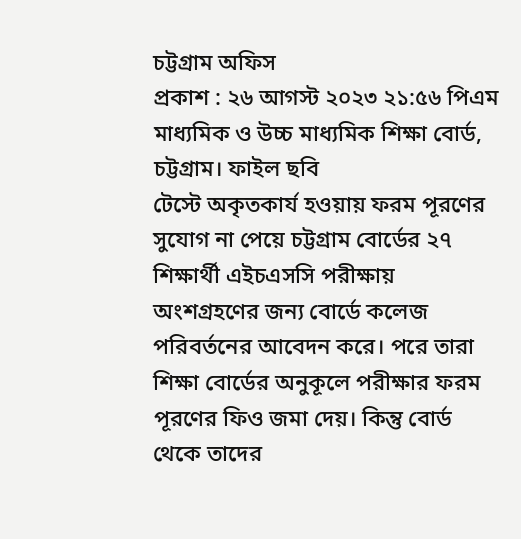চট্টগ্রাম অফিস
প্রকাশ : ২৬ আগস্ট ২০২৩ ২১:৫৬ পিএম
মাধ্যমিক ও উচ্চ মাধ্যমিক শিক্ষা বোর্ড, চট্টগ্রাম। ফাইল ছবি
টেস্টে অকৃতকার্য হওয়ায় ফরম পূরণের সুযোগ না পেয়ে চট্টগ্রাম বোর্ডের ২৭ শিক্ষার্থী এইচএসসি পরীক্ষায় অংশগ্রহণের জন্য বোর্ডে কলেজ পরিবর্তনের আবেদন করে। পরে তারা শিক্ষা বোর্ডের অনুকূলে পরীক্ষার ফরম পূরণের ফিও জমা দেয়। কিন্তু বোর্ড থেকে তাদের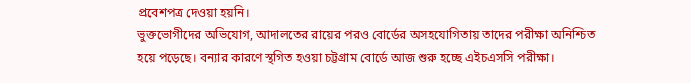প্রবেশপত্র দেওয়া হয়নি।
ভুক্তভোগীদের অভিযোগ, আদালতের রায়ের পরও বোর্ডের অসহযোগিতায় তাদের পরীক্ষা অনিশ্চিত হয়ে পড়েছে। বন্যার কারণে স্থগিত হওয়া চট্টগ্রাম বোর্ডে আজ শুরু হচ্ছে এইচএসসি পরীক্ষা।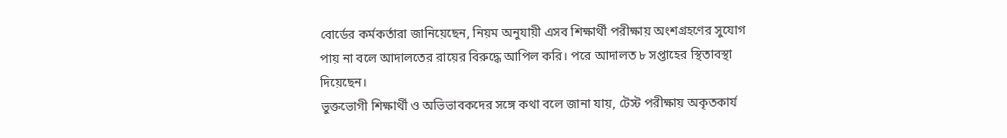বোর্ডের কর্মকর্তারা জানিয়েছেন, নিয়ম অনুযায়ী এসব শিক্ষার্থী পরীক্ষায় অংশগ্রহণের সুযোগ পায় না বলে আদালতের রায়ের বিরুদ্ধে আপিল করি। পরে আদালত ৮ সপ্তাহের স্থিতাবস্থা দিয়েছেন।
ভুক্তভোগী শিক্ষার্থী ও অভিভাবকদের সঙ্গে কথা বলে জানা যায়, টেস্ট পরীক্ষায় অকৃতকার্য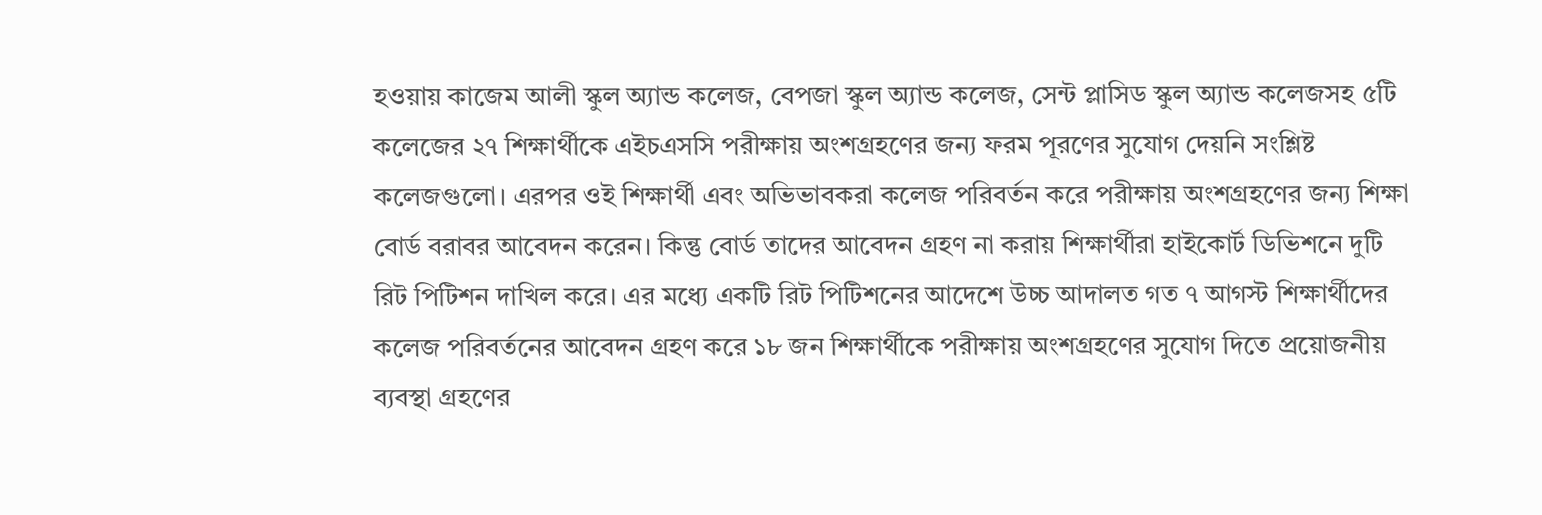হওয়ায় কাজেম আলী স্কুল অ্যান্ড কলেজ, বেপজা স্কুল অ্যান্ড কলেজ, সেন্ট প্লাসিড স্কুল অ্যান্ড কলেজসহ ৫টি কলেজের ২৭ শিক্ষার্থীকে এইচএসসি পরীক্ষায় অংশগ্রহণের জন্য ফরম পূরণের সুযোগ দেয়নি সংশ্লিষ্ট কলেজগুলো। এরপর ওই শিক্ষার্থী এবং অভিভাবকরা কলেজ পরিবর্তন করে পরীক্ষায় অংশগ্রহণের জন্য শিক্ষা বোর্ড বরাবর আবেদন করেন। কিন্তু বোর্ড তাদের আবেদন গ্রহণ না করায় শিক্ষার্থীরা হাইকোর্ট ডিভিশনে দুটি রিট পিটিশন দাখিল করে। এর মধ্যে একটি রিট পিটিশনের আদেশে উচ্চ আদালত গত ৭ আগস্ট শিক্ষার্থীদের কলেজ পরিবর্তনের আবেদন গ্রহণ করে ১৮ জন শিক্ষার্থীকে পরীক্ষায় অংশগ্রহণের সুযোগ দিতে প্রয়োজনীয় ব্যবস্থা গ্রহণের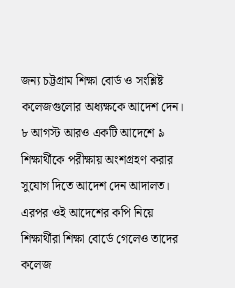জন্য চট্টগ্রাম শিক্ষা বোর্ড ও সংশ্লিষ্ট কলেজগুলোর অধ্যক্ষকে আদেশ দেন। ৮ আগস্ট আরও একটি আদেশে ৯ শিক্ষার্থীকে পরীক্ষায় অংশগ্রহণ করার সুযোগ দিতে আদেশ দেন আদালত। এরপর ওই আদেশের কপি নিয়ে শিক্ষার্থীরা শিক্ষা বোর্ডে গেলেও তাদের কলেজ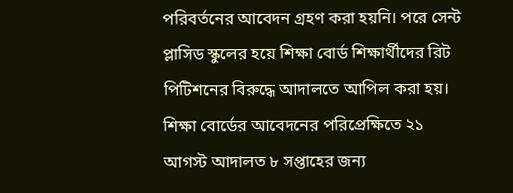পরিবর্তনের আবেদন গ্রহণ করা হয়নি। পরে সেন্ট প্লাসিড স্কুলের হয়ে শিক্ষা বোর্ড শিক্ষার্থীদের রিট পিটিশনের বিরুদ্ধে আদালতে আপিল করা হয়। শিক্ষা বোর্ডের আবেদনের পরিপ্রেক্ষিতে ২১ আগস্ট আদালত ৮ সপ্তাহের জন্য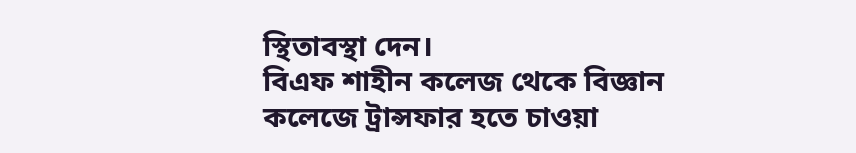স্থিতাবস্থা দেন।
বিএফ শাহীন কলেজ থেকে বিজ্ঞান কলেজে ট্রান্সফার হতে চাওয়া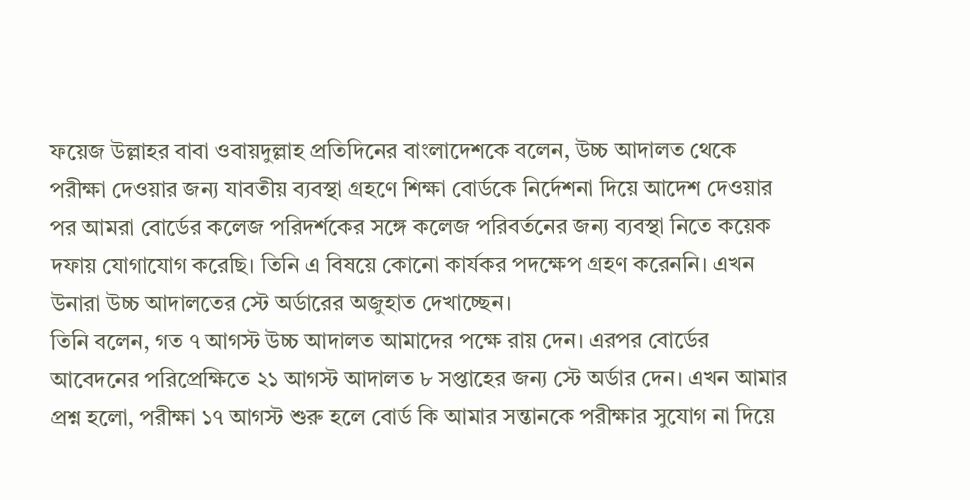ফয়েজ উল্লাহর বাবা ওবায়দুল্লাহ প্রতিদিনের বাংলাদেশকে বলেন, উচ্চ আদালত থেকে পরীক্ষা দেওয়ার জন্য যাবতীয় ব্যবস্থা গ্রহণে শিক্ষা বোর্ডকে নির্দেশনা দিয়ে আদেশ দেওয়ার পর আমরা বোর্ডের কলেজ পরিদর্শকের সঙ্গে কলেজ পরিবর্তনের জন্য ব্যবস্থা নিতে কয়েক দফায় যোগাযোগ করেছি। তিনি এ বিষয়ে কোনো কার্যকর পদক্ষেপ গ্রহণ করেননি। এখন উনারা উচ্চ আদালতের স্টে অর্ডারের অজুহাত দেখাচ্ছেন।
তিনি বলেন, গত ৭ আগস্ট উচ্চ আদালত আমাদের পক্ষে রায় দেন। এরপর বোর্ডের আবেদনের পরিপ্রেক্ষিতে ২১ আগস্ট আদালত ৮ সপ্তাহের জন্য স্টে অর্ডার দেন। এখন আমার প্রশ্ন হলো, পরীক্ষা ১৭ আগস্ট শুরু হলে বোর্ড কি আমার সন্তানকে পরীক্ষার সুযোগ না দিয়ে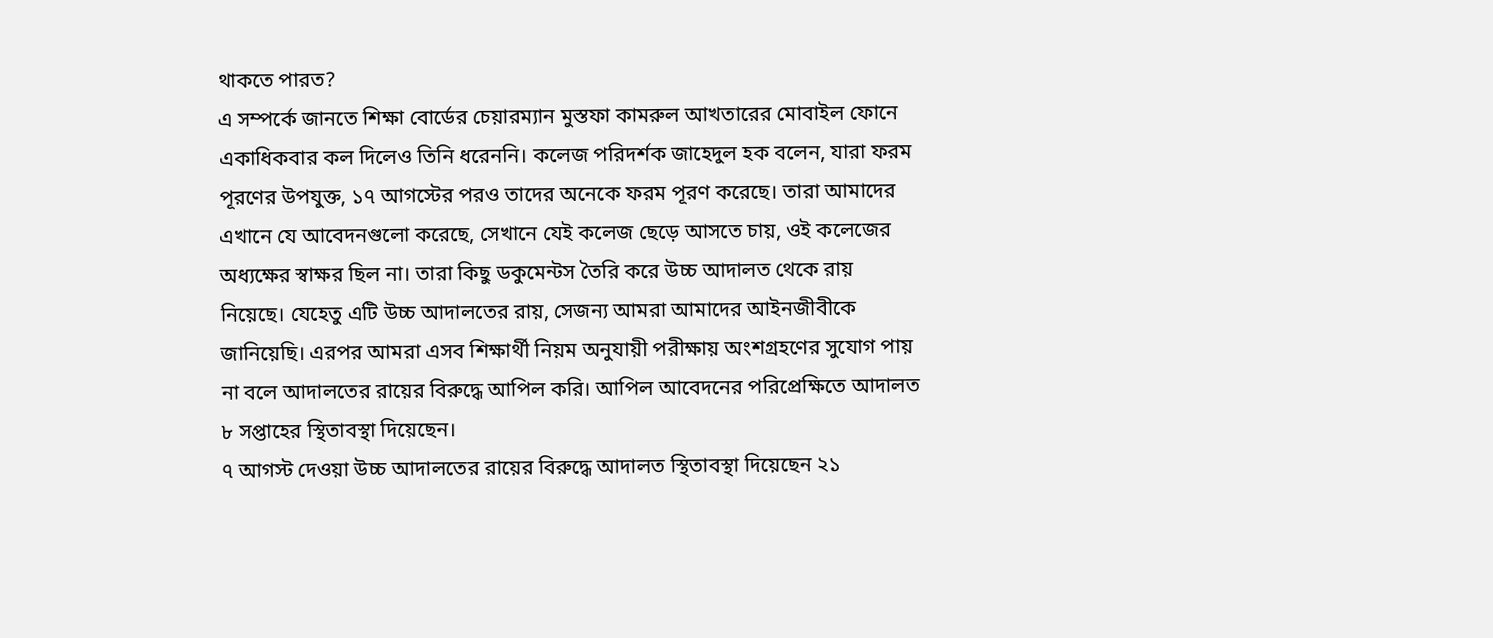থাকতে পারত?
এ সম্পর্কে জানতে শিক্ষা বোর্ডের চেয়ারম্যান মুস্তফা কামরুল আখতারের মোবাইল ফোনে একাধিকবার কল দিলেও তিনি ধরেননি। কলেজ পরিদর্শক জাহেদুল হক বলেন, যারা ফরম পূরণের উপযুক্ত, ১৭ আগস্টের পরও তাদের অনেকে ফরম পূরণ করেছে। তারা আমাদের এখানে যে আবেদনগুলো করেছে, সেখানে যেই কলেজ ছেড়ে আসতে চায়, ওই কলেজের অধ্যক্ষের স্বাক্ষর ছিল না। তারা কিছু ডকুমেন্টস তৈরি করে উচ্চ আদালত থেকে রায় নিয়েছে। যেহেতু এটি উচ্চ আদালতের রায়, সেজন্য আমরা আমাদের আইনজীবীকে জানিয়েছি। এরপর আমরা এসব শিক্ষার্থী নিয়ম অনুযায়ী পরীক্ষায় অংশগ্রহণের সুযোগ পায় না বলে আদালতের রায়ের বিরুদ্ধে আপিল করি। আপিল আবেদনের পরিপ্রেক্ষিতে আদালত ৮ সপ্তাহের স্থিতাবস্থা দিয়েছেন।
৭ আগস্ট দেওয়া উচ্চ আদালতের রায়ের বিরুদ্ধে আদালত স্থিতাবস্থা দিয়েছেন ২১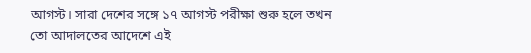আগস্ট। সারা দেশের সঙ্গে ১৭ আগস্ট পরীক্ষা শুরু হলে তখন তো আদালতের আদেশে এই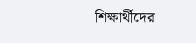শিক্ষার্থীদের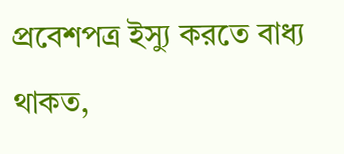প্রবেশপত্র ইস্যু করতে বাধ্য থাকত,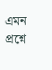এমন প্রশ্নে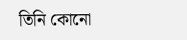তিনি কোনো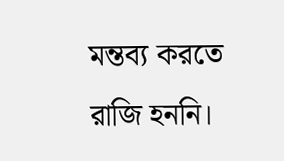মন্তব্য করতে রাজি হননি।